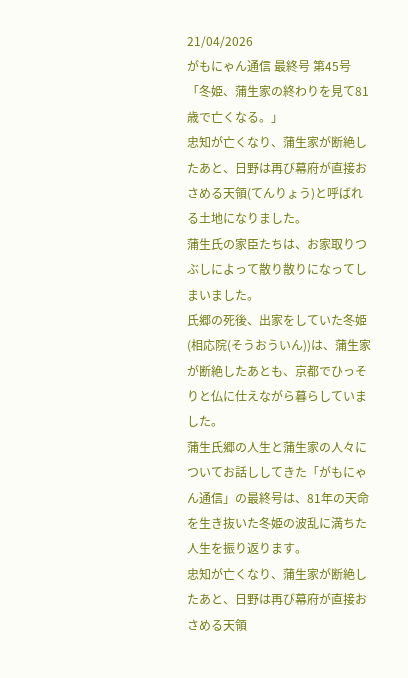21/04/2026
がもにゃん通信 最終号 第45号「冬姫、蒲生家の終わりを見て81歳で亡くなる。」
忠知が亡くなり、蒲生家が断絶したあと、日野は再び幕府が直接おさめる天領(てんりょう)と呼ばれる土地になりました。
蒲生氏の家臣たちは、お家取りつぶしによって散り散りになってしまいました。
氏郷の死後、出家をしていた冬姫(相応院(そうおういん))は、蒲生家が断絶したあとも、京都でひっそりと仏に仕えながら暮らしていました。
蒲生氏郷の人生と蒲生家の人々についてお話ししてきた「がもにゃん通信」の最終号は、81年の天命を生き抜いた冬姫の波乱に満ちた人生を振り返ります。
忠知が亡くなり、蒲生家が断絶したあと、日野は再び幕府が直接おさめる天領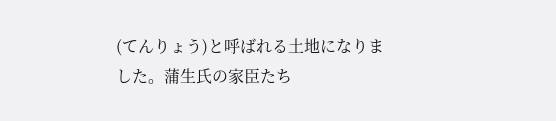(てんりょう)と呼ばれる土地になりました。蒲生氏の家臣たち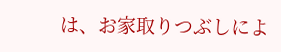は、お家取りつぶしによ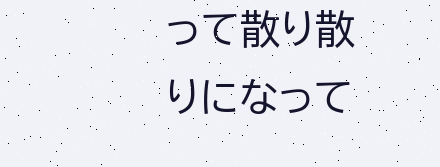って散り散りになって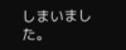しまいました。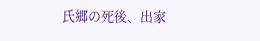氏郷の死後、出家